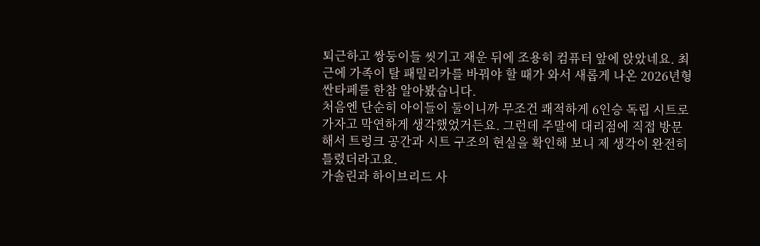퇴근하고 쌍둥이들 씻기고 재운 뒤에 조용히 컴퓨터 앞에 앉았네요. 최근에 가족이 탈 패밀리카를 바꿔야 할 때가 와서 새롭게 나온 2026년형 싼타페를 한참 알아봤습니다.
처음엔 단순히 아이들이 둘이니까 무조건 쾌적하게 6인승 독립 시트로 가자고 막연하게 생각했었거든요. 그런데 주말에 대리점에 직접 방문해서 트렁크 공간과 시트 구조의 현실을 확인해 보니 제 생각이 완전히 틀렸더라고요.
가솔린과 하이브리드 사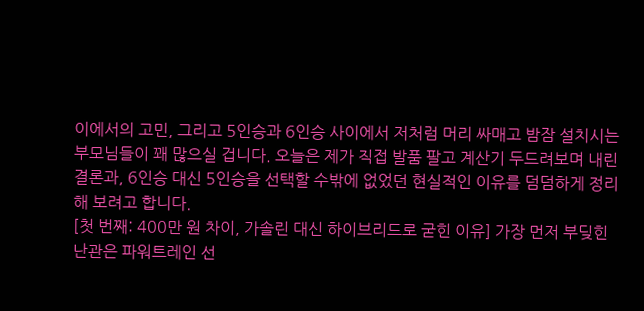이에서의 고민, 그리고 5인승과 6인승 사이에서 저처럼 머리 싸매고 밤잠 설치시는 부모님들이 꽤 많으실 겁니다. 오늘은 제가 직접 발품 팔고 계산기 두드려보며 내린 결론과, 6인승 대신 5인승을 선택할 수밖에 없었던 현실적인 이유를 덤덤하게 정리해 보려고 합니다.
[첫 번째: 400만 원 차이, 가솔린 대신 하이브리드로 굳힌 이유] 가장 먼저 부딪힌 난관은 파워트레인 선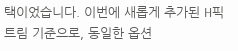택이었습니다. 이번에 새롭게 추가된 H픽 트림 기준으로, 동일한 옵션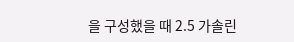을 구성했을 때 2.5 가솔린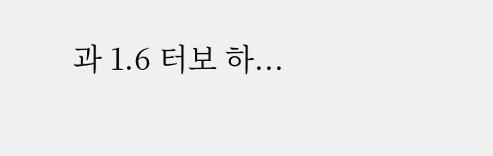과 1.6 터보 하...